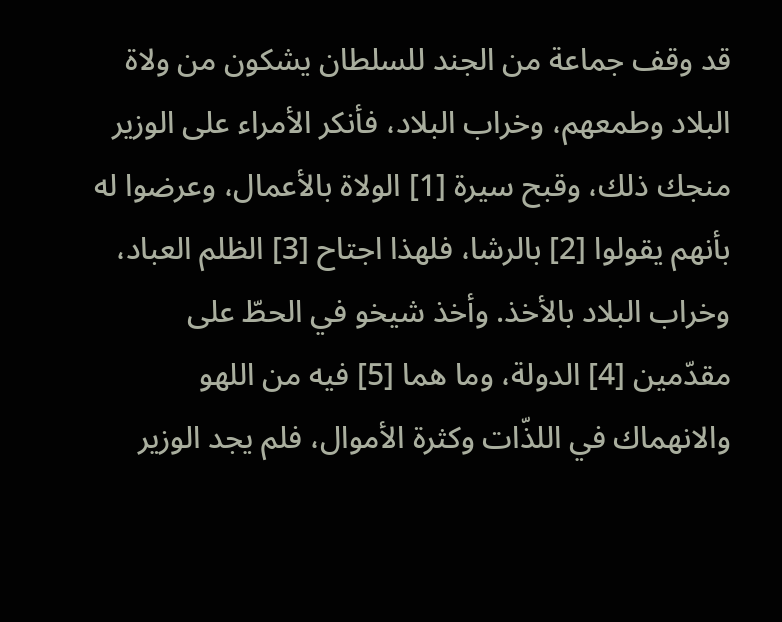قد وقف جماعة من الجند للسلطان يشكون من ولاة البلاد وطمعهم، وخراب البلاد، فأنكر الأمراء على الوزير منجك ذلك، وقبح سيرة [1] الولاة بالأعمال، وعرضوا له بأنهم يقولوا [2] بالرشا، فلهذا اجتاح [3] الظلم العباد، وخراب البلاد بالأخذ. وأخذ شيخو في الحطّ على مقدّمين [4] الدولة، وما هما [5] فيه من اللهو والانهماك في اللذّات وكثرة الأموال، فلم يجد الوزير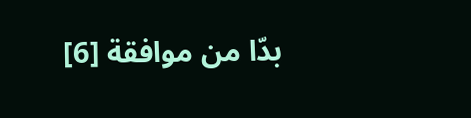بدّا من موافقة [6]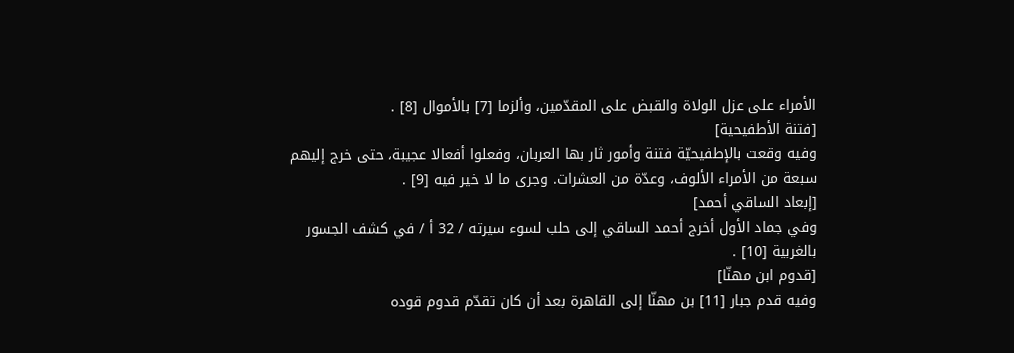الأمراء على عزل الولاة والقبض على المقدّمين، وألزما [7] بالأموال [8] .
[فتنة الأطفيحية]
وفيه وقعت بالإطفيحيّة فتنة وأمور ثار بها العربان، وفعلوا أفعالا عجيبة، حتى خرج إليهم سبعة من الأمراء الألوف، وعدّة من العشرات. وجرى ما لا خير فيه [9] .
[إبعاد الساقي أحمد]
وفي جماد الأول أخرج أحمد الساقي إلى حلب لسوء سيرته / 32 أ / في كشف الجسور بالغربية [10] .
[قدوم ابن مهنّا]
وفيه قدم جبار [11] بن مهنّا إلى القاهرة بعد أن كان تقدّم قدوم قوده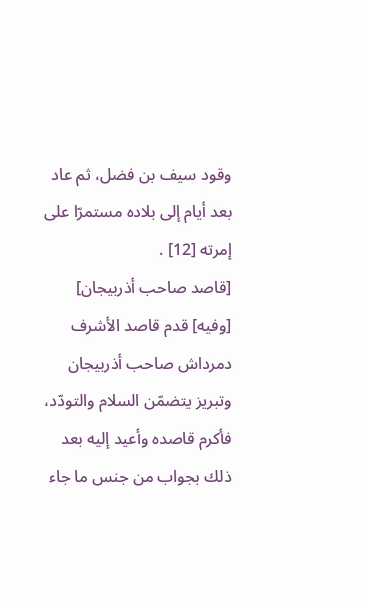وقود سيف بن فضل، ثم عاد بعد أيام إلى بلاده مستمرّا على إمرته [12] .
[قاصد صاحب أذربيجان]
[وفيه] قدم قاصد الأشرف دمرداش صاحب أذربيجان وتبريز يتضمّن السلام والتودّد، فأكرم قاصده وأعيد إليه بعد ذلك بجواب من جنس ما جاء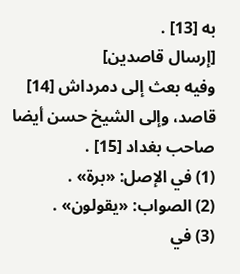به [13] .
[إرسال قاصدين]
وفيه بعث إلى دمرداش [14] قاصد، وإلى الشيخ حسن أيضا صاحب بغداد [15] .
(1) في الإصل: «برة» .
(2) الصواب: «يقولون» .
(3) في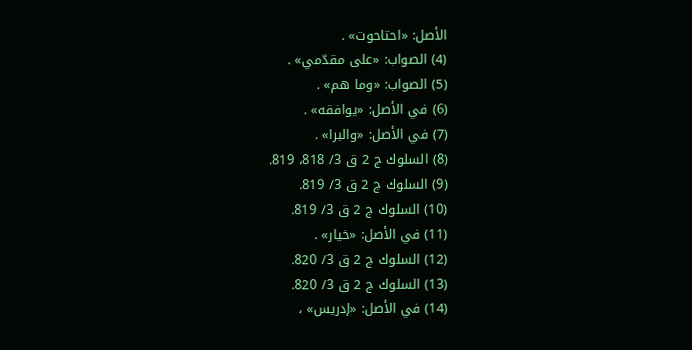الأصل: «احتاحوت» .
(4) الصواب: «على مقدّمي» .
(5) الصواب: «وما هم» .
(6) في الأصل: «يوافقه» .
(7) في الأصل: «والبرا» .
(8) السلوك ج 2 ق 3/ 818، 819.
(9) السلوك ج 2 ق 3/ 819.
(10) السلوك ج 2 ق 3/ 819.
(11) في الأصل: «خيار» .
(12) السلوك ج 2 ق 3/ 820.
(13) السلوك ج 2 ق 3/ 820.
(14) في الأصل: «إدريس» ،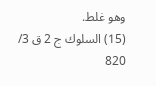وهو غلط.
(15) السلوك ج 2 ق 3/ 820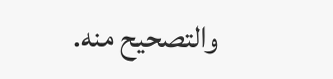والتصحيح منه.